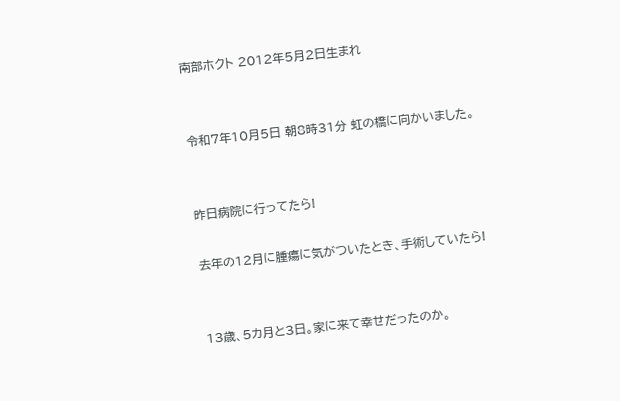南部ホクト 2012年5月2日生まれ


令和7年10月5日 朝8時31分 虹の橋に向かいました。


昨日病院に行ってたら!

去年の12月に腫瘍に気がついたとき、手術していたら!


13歳、5カ月と3日。家に来て幸せだったのか。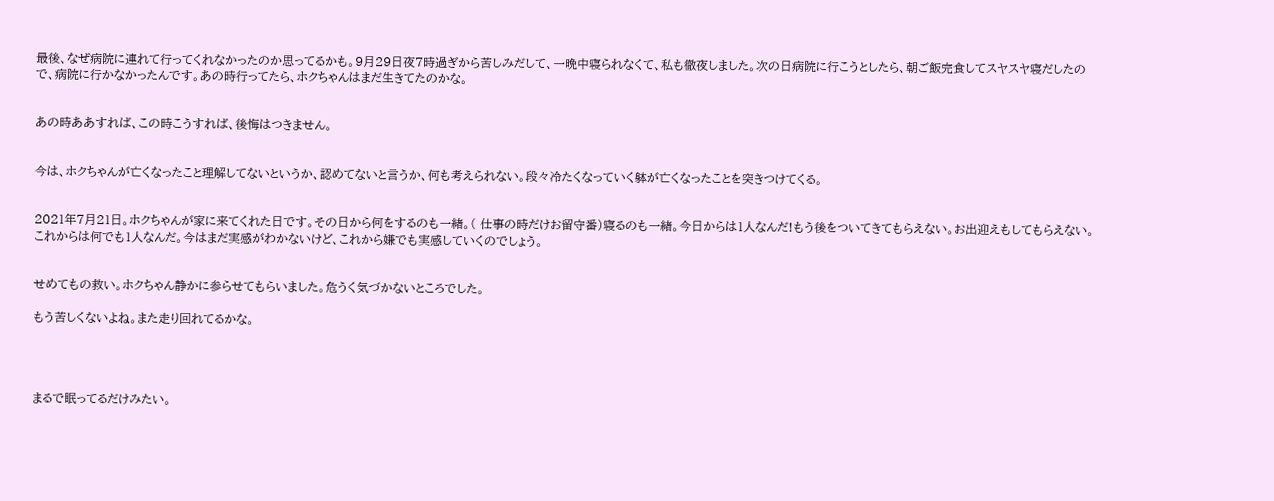最後、なぜ病院に連れて行ってくれなかったのか思ってるかも。9月29日夜7時過ぎから苦しみだして、一晩中寝られなくて、私も徹夜しました。次の日病院に行こうとしたら、朝ご飯完食してスヤスヤ寝だしたので、病院に行かなかったんです。あの時行ってたら、ホクちゃんはまだ生きてたのかな。


あの時ああすれば、この時こうすれば、後悔はつきません。


今は、ホクちゃんが亡くなったこと理解してないというか、認めてないと言うか、何も考えられない。段々冷たくなっていく躰が亡くなったことを突きつけてくる。


2021年7月21日。ホクちゃんが家に来てくれた日です。その日から何をするのも一緒。( 仕事の時だけお留守番)寝るのも一緒。今日からは1人なんだ!もう後をついてきてもらえない。お出迎えもしてもらえない。これからは何でも1人なんだ。今はまだ実感がわかないけど、これから嫌でも実感していくのでしょう。


せめてもの救い。ホクちゃん静かに参らせてもらいました。危うく気づかないところでした。

もう苦しくないよね。また走り回れてるかな。




まるで眠ってるだけみたい。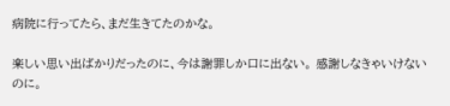病院に行ってたら、まだ生きてたのかな。

楽しい思い出ばかりだったのに、今は謝罪しか口に出ない。 感謝しなきゃいけないのに。